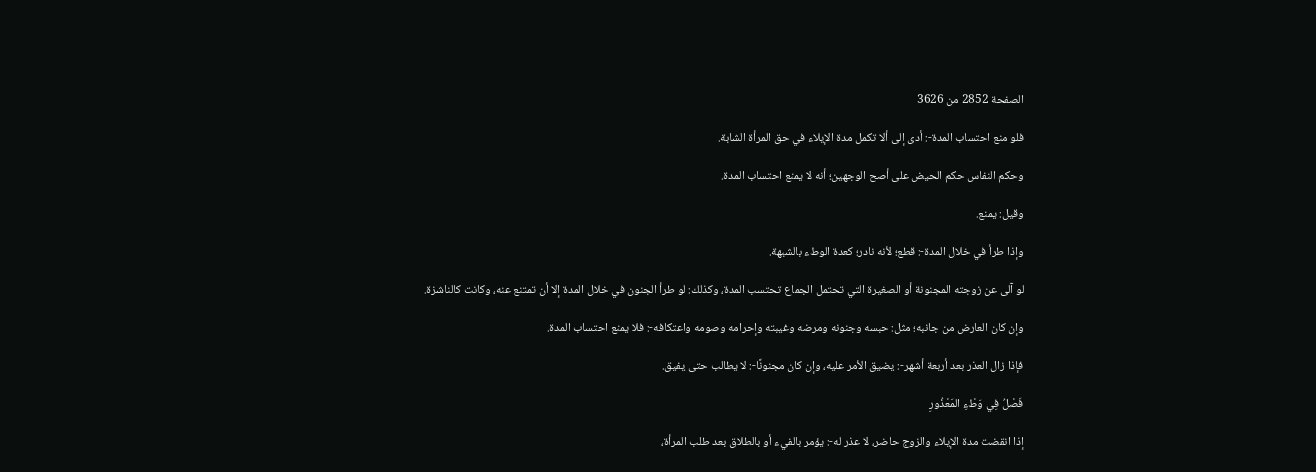الصفحة 2852 من 3626

فلو منع احتساب المدة-: أدى إلى ألا تكمل مدة الإيلاء في حق المرأة الشابة.

وحكم النفاس حكم الحيض على أصح الوجهين؛ أنه لا يمنع احتساب المدة.

وقيل: يمنع.

وإذا طرأ في خلال المدة-: قطع؛ لأنه نادر؛ كعدة الوطء بالشبهة.

لو آلى عن زوجته المجنونة أو الصغيرة التي تحتمل الجماع تحتسب المدة، وكذلك: لو طرأ الجنون في خلال المدة إلا أن تمتنع عنه، وكانت كالناشزة.

وإن كان العارض من جانبه؛ مثل: حبسه وجنونه ومرضه وغيبته وإحرامه وصومه واعتكافه-: فلا يمنع احتساب المدة.

فإذا زال العذر بعد أربعة أشهر-: يضيق الأمر عليه، وإن كان مجنونًا-: لا يطالب حتى يفيق.

فَصْلُ فِي وَطْءِ المَعْذُورِ

إذا انقضت مدة الإيلاء والزوج حاضر، لا عذر له-: يؤمر بالفيء أو بالطلاق بعد طلب المرأة،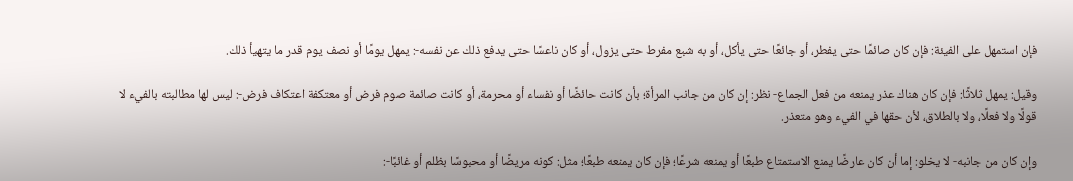فإن استمهل على الفيئة: فإن كان صائمًا حتى يفطر، أو جائعًا حتى يأكل، أو به شبع مفرط حتى يزول، أو كان ناعسًا حتى يدفع ذلك عن نفسه-: يمهل يومًا أو نصف يوم قدر ما يتهيأ ذلك.

وقيل: يمهل ثلاثًا: فإن كان هناك عذر يمنعه من فعل الجماع- نظر: إن كان من جانب المرأة؛ بأن كانت حائضًا أو نفساء أو محرمة، أو كانت صائمة صوم فرض أو معتكفة اعتكاف فرض-: ليس لها مطالبته بالفيء لا قولًا ولا فعلًا، ولا بالطلاق، لأن حقها في الفيء وهو متعذر.

وإن كان من جانبه- لا يخلو: إما أن كان عارضًا يمنع الاستمتاع طبعًا أو يمنعه شرعًا؛ فإن كان يمنعه طبعًا؛ مثل: كونه مريضًا أو محبوسًا بظلم أو غائبًا-: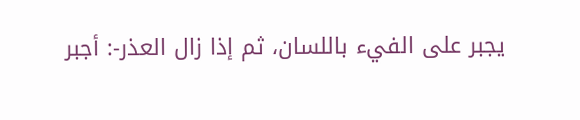يجبر على الفيء باللسان، ثم إذا زال العذر-: أجبر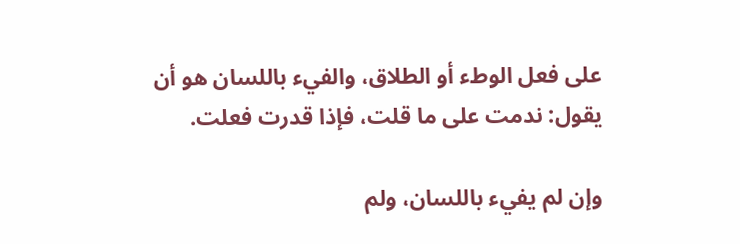على فعل الوطء أو الطلاق، والفيء باللسان هو أن يقول: ندمت على ما قلت، فإذا قدرت فعلت.

وإن لم يفيء باللسان، ولم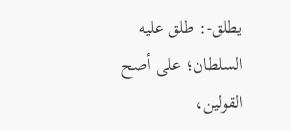يطلق-: طلق عليه السلطان؛ على أصح القولين،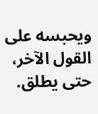ويحبسه على القول الآخر، حتى يطلق.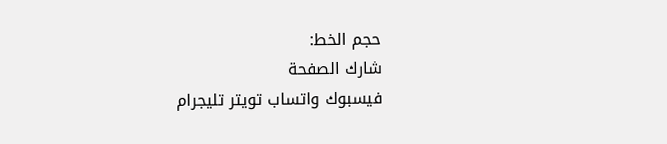حجم الخط:
شارك الصفحة
فيسبوك واتساب تويتر تليجرام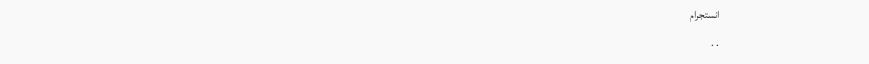انستجرام
. .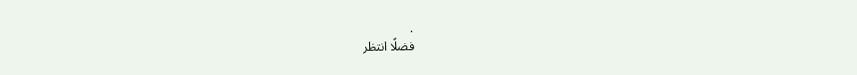.
فضلًا انتظر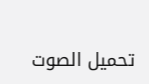تحميل الصوت